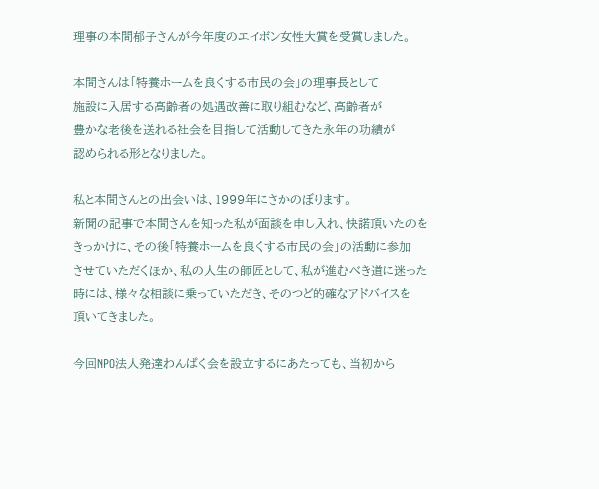理事の本間郁子さんが今年度のエイボン女性大賞を受賞しました。

本間さんは「特養ホームを良くする市民の会」の理事長として
施設に入居する高齢者の処遇改善に取り組むなど、高齢者が
豊かな老後を送れる社会を目指して活動してきた永年の功績が
認められる形となりました。

私と本間さんとの出会いは、1999年にさかのぼります。
新聞の記事で本間さんを知った私が面談を申し入れ、快諾頂いたのを
きっかけに、その後「特養ホームを良くする市民の会」の活動に参加
させていただくほか、私の人生の師匠として、私が進むべき道に迷った
時には、様々な相談に乗っていただき、そのつど的確なアドバイスを
頂いてきました。

今回NPO法人発達わんぱく会を設立するにあたっても、当初から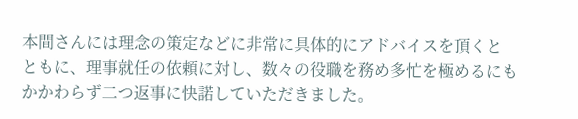本間さんには理念の策定などに非常に具体的にアドバイスを頂くと
ともに、理事就任の依頼に対し、数々の役職を務め多忙を極めるにも
かかわらず二つ返事に快諾していただきました。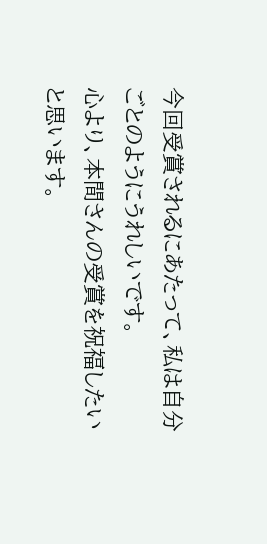今回受賞されるにあたって、私は自分ごとのようにうれしいです。
心より、本間さんの受賞を祝福したいと思います。